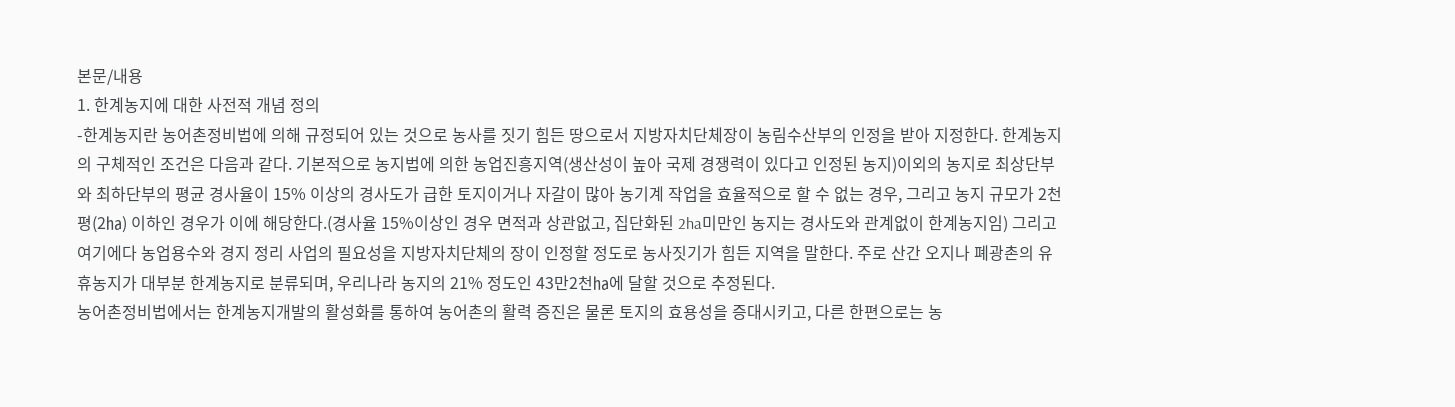본문/내용
1. 한계농지에 대한 사전적 개념 정의
-한계농지란 농어촌정비법에 의해 규정되어 있는 것으로 농사를 짓기 힘든 땅으로서 지방자치단체장이 농림수산부의 인정을 받아 지정한다. 한계농지의 구체적인 조건은 다음과 같다. 기본적으로 농지법에 의한 농업진흥지역(생산성이 높아 국제 경쟁력이 있다고 인정된 농지)이외의 농지로 최상단부와 최하단부의 평균 경사율이 15% 이상의 경사도가 급한 토지이거나 자갈이 많아 농기계 작업을 효율적으로 할 수 없는 경우, 그리고 농지 규모가 2천평(2㏊) 이하인 경우가 이에 해당한다.(경사율 15%이상인 경우 면적과 상관없고, 집단화된 2ha미만인 농지는 경사도와 관계없이 한계농지임) 그리고 여기에다 농업용수와 경지 정리 사업의 필요성을 지방자치단체의 장이 인정할 정도로 농사짓기가 힘든 지역을 말한다. 주로 산간 오지나 폐광촌의 유휴농지가 대부분 한계농지로 분류되며, 우리나라 농지의 21% 정도인 43만2천㏊에 달할 것으로 추정된다.
농어촌정비법에서는 한계농지개발의 활성화를 통하여 농어촌의 활력 증진은 물론 토지의 효용성을 증대시키고, 다른 한편으로는 농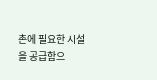촌에 필요한 시설을 공급함으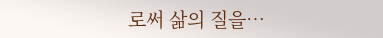로써 삶의 질을…